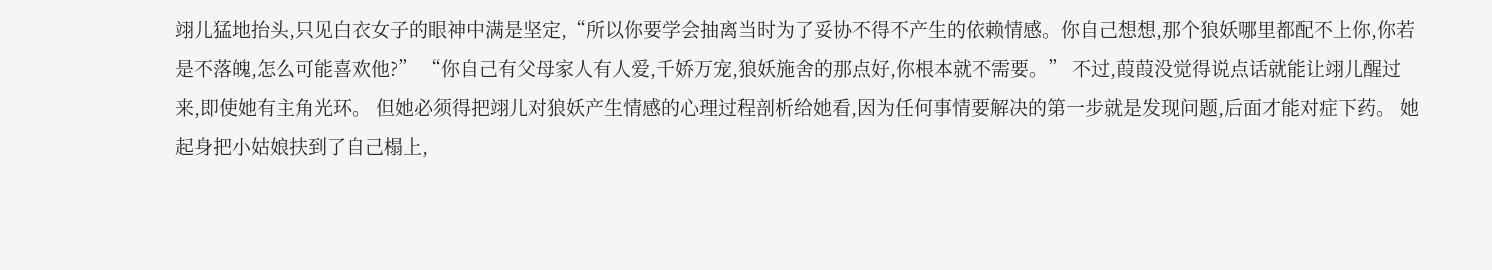翊儿猛地抬头,只见白衣女子的眼神中满是坚定,“所以你要学会抽离当时为了妥协不得不产生的依赖情感。你自己想想,那个狼妖哪里都配不上你,你若是不落魄,怎么可能喜欢他?” “你自己有父母家人有人爱,千娇万宠,狼妖施舍的那点好,你根本就不需要。” 不过,葭葭没觉得说点话就能让翊儿醒过来,即使她有主角光环。 但她必须得把翊儿对狼妖产生情感的心理过程剖析给她看,因为任何事情要解决的第一步就是发现问题,后面才能对症下药。 她起身把小姑娘扶到了自己榻上,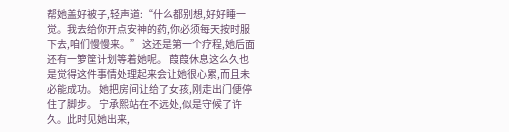帮她盖好被子,轻声道:“什么都别想,好好睡一觉。我去给你开点安神的药,你必须每天按时服下去,咱们慢慢来。” 这还是第一个疗程,她后面还有一箩筐计划等着她呢。 葭葭休息这么久也是觉得这件事情处理起来会让她很心累,而且未必能成功。 她把房间让给了女孩,刚走出门便停住了脚步。 宁承熙站在不远处,似是守候了许久。此时见她出来,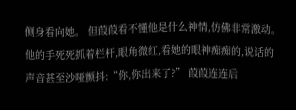侧身看向她。 但葭葭看不懂他是什么神情,仿佛非常激动。他的手死死抓着栏杆,眼角微红,看她的眼神痴痴的,说话的声音甚至沙哑颤抖:“你,你出来了?” 葭葭连连后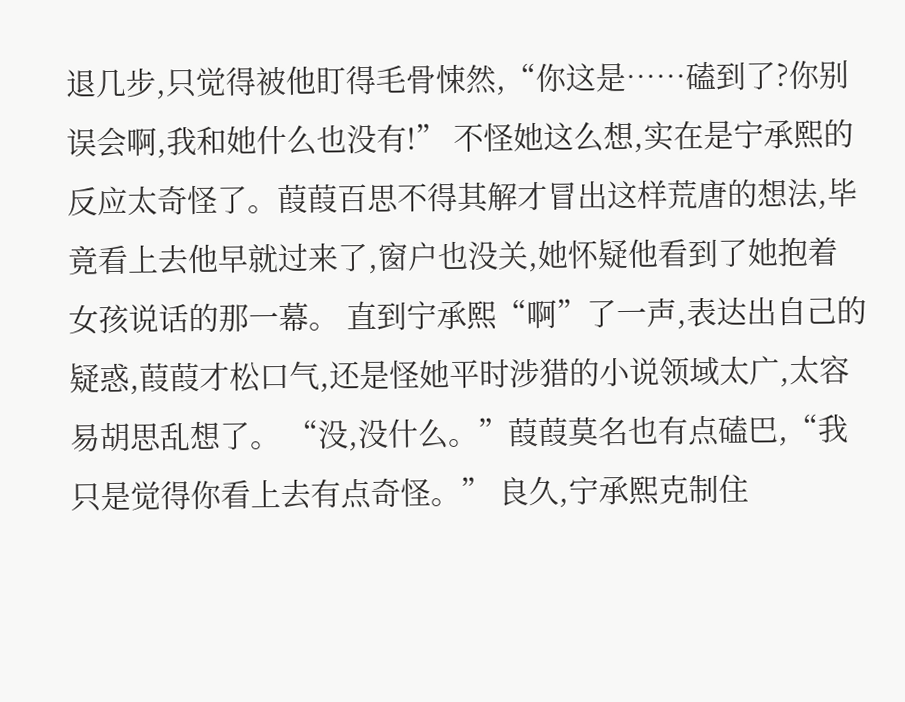退几步,只觉得被他盯得毛骨悚然,“你这是……磕到了?你别误会啊,我和她什么也没有!” 不怪她这么想,实在是宁承熙的反应太奇怪了。葭葭百思不得其解才冒出这样荒唐的想法,毕竟看上去他早就过来了,窗户也没关,她怀疑他看到了她抱着女孩说话的那一幕。 直到宁承熙“啊”了一声,表达出自己的疑惑,葭葭才松口气,还是怪她平时涉猎的小说领域太广,太容易胡思乱想了。 “没,没什么。”葭葭莫名也有点磕巴,“我只是觉得你看上去有点奇怪。” 良久,宁承熙克制住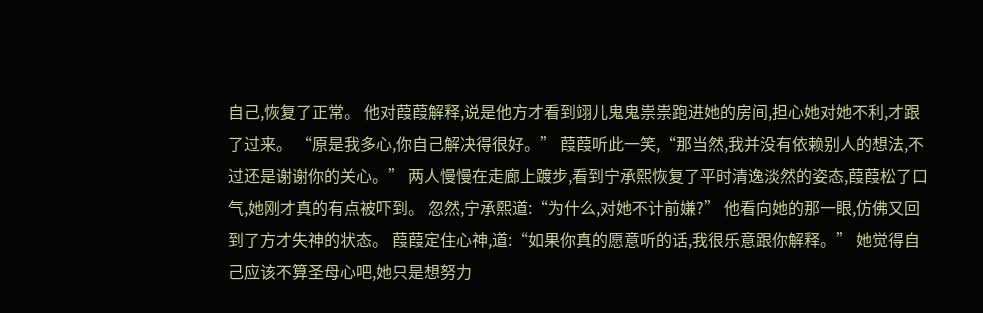自己,恢复了正常。 他对葭葭解释,说是他方才看到翊儿鬼鬼祟祟跑进她的房间,担心她对她不利,才跟了过来。 “原是我多心,你自己解决得很好。” 葭葭听此一笑,“那当然,我并没有依赖别人的想法,不过还是谢谢你的关心。” 两人慢慢在走廊上踱步,看到宁承熙恢复了平时清逸淡然的姿态,葭葭松了口气,她刚才真的有点被吓到。 忽然,宁承熙道:“为什么,对她不计前嫌?” 他看向她的那一眼,仿佛又回到了方才失神的状态。 葭葭定住心神,道:“如果你真的愿意听的话,我很乐意跟你解释。” 她觉得自己应该不算圣母心吧,她只是想努力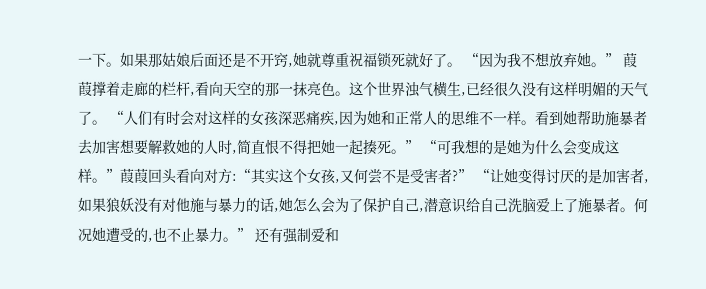一下。如果那姑娘后面还是不开窍,她就尊重祝福锁死就好了。 “因为我不想放弃她。” 葭葭撑着走廊的栏杆,看向天空的那一抹亮色。这个世界浊气横生,已经很久没有这样明媚的天气了。 “人们有时会对这样的女孩深恶痛疾,因为她和正常人的思维不一样。看到她帮助施暴者去加害想要解救她的人时,简直恨不得把她一起揍死。” “可我想的是她为什么会变成这样。”葭葭回头看向对方:“其实这个女孩,又何尝不是受害者?” “让她变得讨厌的是加害者,如果狼妖没有对他施与暴力的话,她怎么会为了保护自己,潜意识给自己洗脑爱上了施暴者。何况她遭受的,也不止暴力。” 还有强制爱和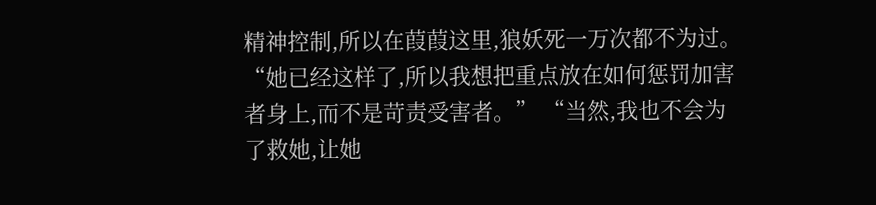精神控制,所以在葭葭这里,狼妖死一万次都不为过。 “她已经这样了,所以我想把重点放在如何惩罚加害者身上,而不是苛责受害者。” “当然,我也不会为了救她,让她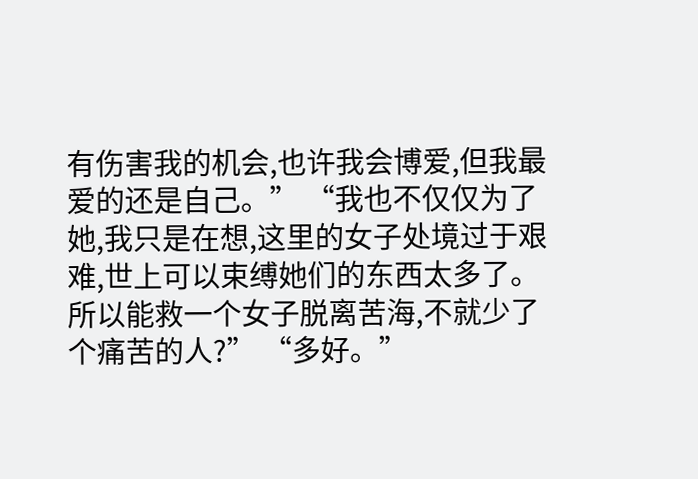有伤害我的机会,也许我会博爱,但我最爱的还是自己。” “我也不仅仅为了她,我只是在想,这里的女子处境过于艰难,世上可以束缚她们的东西太多了。所以能救一个女子脱离苦海,不就少了个痛苦的人?” “多好。”